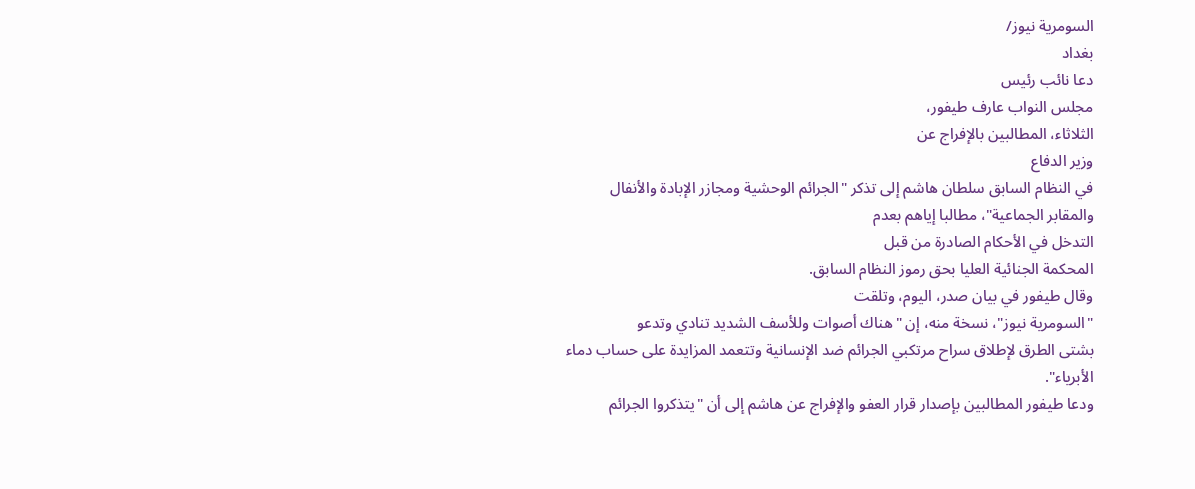السومرية نيوز/
بغداد
دعا نائب رئيس
مجلس النواب عارف طيفور،
الثلاثاء، المطالبين بالإفراج عن
وزير الدفاع
في النظام السابق سلطان هاشم إلى تذكر "الجرائم الوحشية ومجازر الإبادة والأنفال
والمقابر الجماعية"، مطالبا إياهم بعدم
التدخل في الأحكام الصادرة من قبل
المحكمة الجنائية العليا بحق رموز النظام السابق.
وقال طيفور في بيان صدر، اليوم، وتلقت
"السومرية نيوز"، نسخة منه، إن "هناك أصوات وللأسف الشديد تنادي وتدعو
بشتى الطرق لإطلاق سراح مرتكبي الجرائم ضد الإنسانية وتتعمد المزايدة على حساب دماء
الأبرياء".
ودعا طيفور المطالبين بإصدار قرار العفو والإفراج عن هاشم إلى أن "يتذكروا الجرائم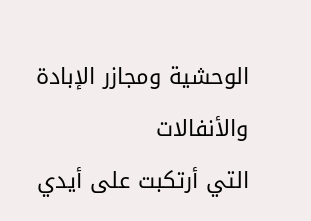الوحشية ومجازر الإبادة والأنفالات
التي أرتكبت على أيدي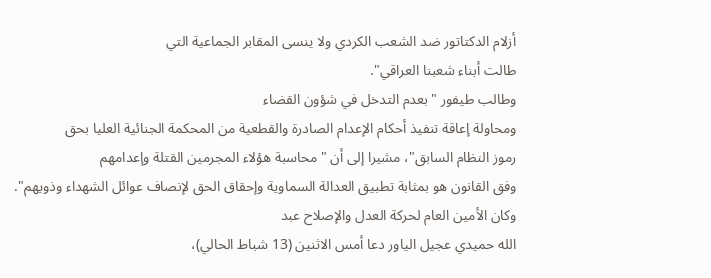أزلام الدكتاتور ضد الشعب الكردي ولا ينسى المقابر الجماعية التي
طالت أبناء شعبنا العراقي".
وطالب طيفور "بعدم التدخل في شؤون القضاء
ومحاولة إعاقة تنفيذ أحكام الإعدام الصادرة والقطعية من المحكمة الجنائية العليا بحق
رموز النظام السابق"، مشيرا إلى أن "محاسبة هؤلاء المجرمين القتلة وإعدامهم
وفق القانون هو بمثابة تطبيق العدالة السماوية وإحقاق الحق لإنصاف عوائل الشهداء وذويهم".
وكان الأمين العام لحركة العدل والإصلاح عبد
الله حميدي عجيل الياور دعا أمس الاثنين (13 شباط الحالي)،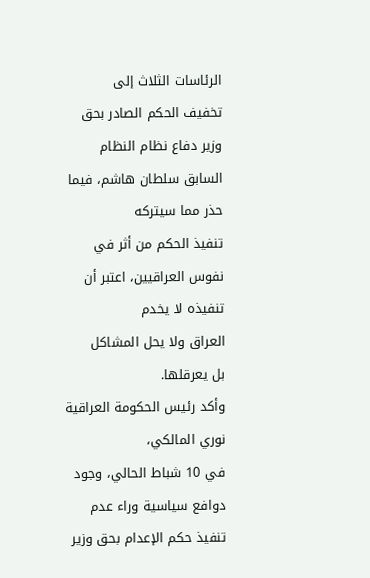الرئاسات الثلاث إلى
تخفيف الحكم الصادر بحق وزير دفاع نظام النظام السابق سلطان هاشم، فيما حذر مما سيتركه
تنفيذ الحكم من أثر في نفوس العراقيين، اعتبر أن تنفيذه لا يخدم
العراق ولا يحل المشاكل
بل يعرقلها.
وأكد رئيس الحكومة العراقية
نوري المالكي،
في 10 شباط الحالي، وجود دوافع سياسية وراء عدم تنفيذ حكم الإعدام بحق وزير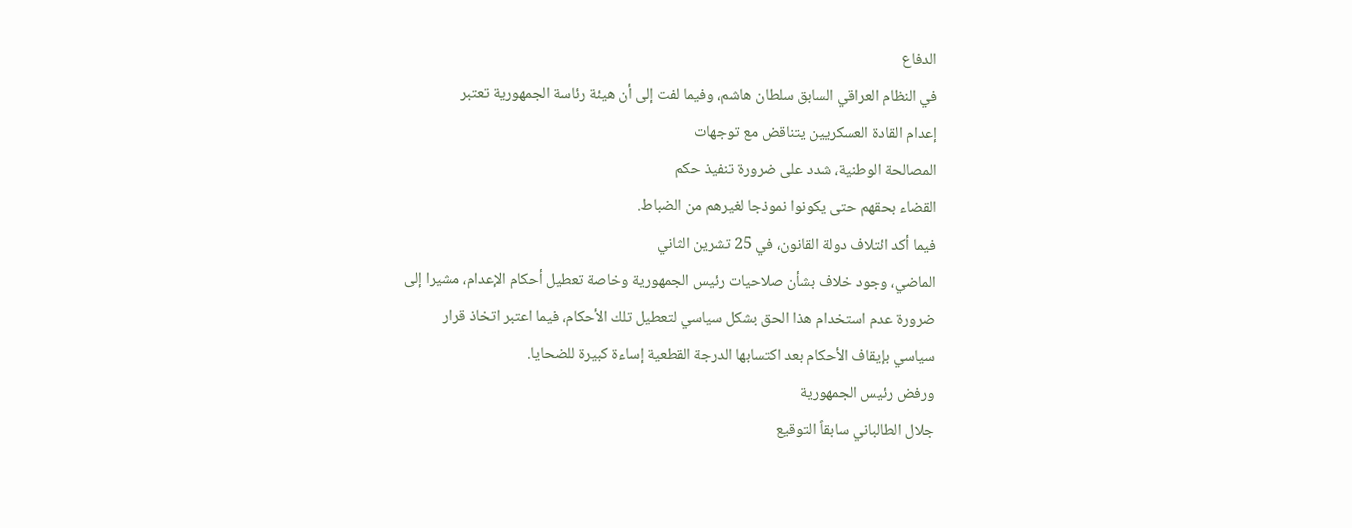الدفاع
في النظام العراقي السابق سلطان هاشم، وفيما لفت إلى أن هيئة رئاسة الجمهورية تعتبر
إعدام القادة العسكريين يتناقض مع توجهات
المصالحة الوطنية، شدد على ضرورة تنفيذ حكم
القضاء بحقهم حتى يكونوا نموذجا لغيرهم من الضباط.
فيما أكد ائتلاف دولة القانون، في 25 تشرين الثاني
الماضي، وجود خلاف بشأن صلاحيات رئيس الجمهورية وخاصة تعطيل أحكام الإعدام، مشيرا إلى
ضرورة عدم استخدام هذا الحق بشكل سياسي لتعطيل تلك الأحكام، فيما اعتبر اتخاذ قرار
سياسي بإيقاف الأحكام بعد اكتسابها الدرجة القطعية إساءة كبيرة للضحايا.
ورفض رئيس الجمهورية
جلال الطالباني سابقاً التوقيع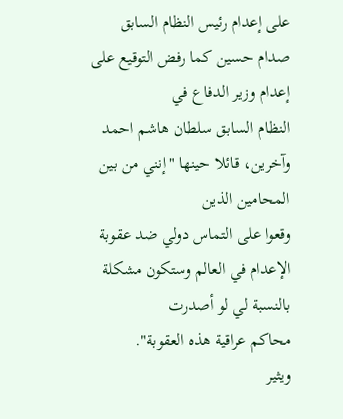على إعدام رئيس النظام السابق
صدام حسين كما رفض التوقيع على إعدام وزير الدفاع في
النظام السابق سلطان هاشم احمد وآخرين، قائلا حينها "إنني من بين المحامين الذين
وقعوا على التماس دولي ضد عقوبة الإعدام في العالم وستكون مشكلة بالنسبة لي لو أصدرت
محاكم عراقية هذه العقوبة".
ويثير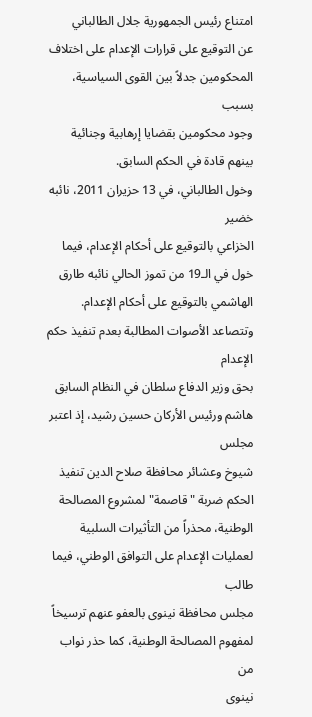امتناع رئيس الجمهورية جلال الطالباني
عن التوقيع على قرارات الإعدام على اختلاف المحكومين جدلاً بين القوى السياسية، بسبب
وجود محكومين بقضايا إرهابية وجنائية بينهم قادة في الحكم السابق.
وخول الطالباني، في 13 حزيران 2011، نائبه خضير
الخزاعي بالتوقيع على أحكام الإعدام، فيما خول في الـ19 من تموز الحالي نائبه طارق
الهاشمي بالتوقيع على أحكام الإعدام.
وتتصاعد الأصوات المطالبة بعدم تنفيذ حكم الإعدام
بحق وزير الدفاع سلطان في النظام السابق هاشم ورئيس الأركان حسين رشيد، إذ اعتبر مجلس
شيوخ وعشائر محافظة صلاح الدين تنفيذ الحكم ضربة "قاصمة" لمشروع المصالحة
الوطنية، محذراً من التأثيرات السلبية لعمليات الإعدام على التوافق الوطني، فيما طالب
مجلس محافظة نينوى بالعفو عنهم ترسيخاً لمفهوم المصالحة الوطنية، كما حذر نواب من
نينوى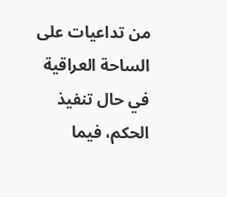من تداعيات على الساحة العراقية في حال تنفيذ الحكم، فيما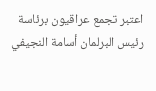اعتبر تجمع عراقيون برئاسة
رئيس البرلمان أسامة النجيفي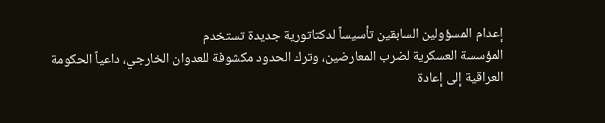إعدام المسؤولين السابقين تأسيساً لدكتاتورية جديدة تستخدم
المؤسسة العسكرية لضرب المعارضين، وترك الحدود مكشوفة للعدوان الخارجي، داعياً الحكومة
العراقية إلى إعادة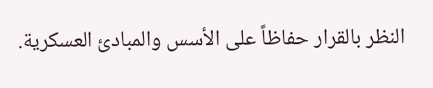النظر بالقرار حفاظاً على الأسس والمبادئ العسكرية.